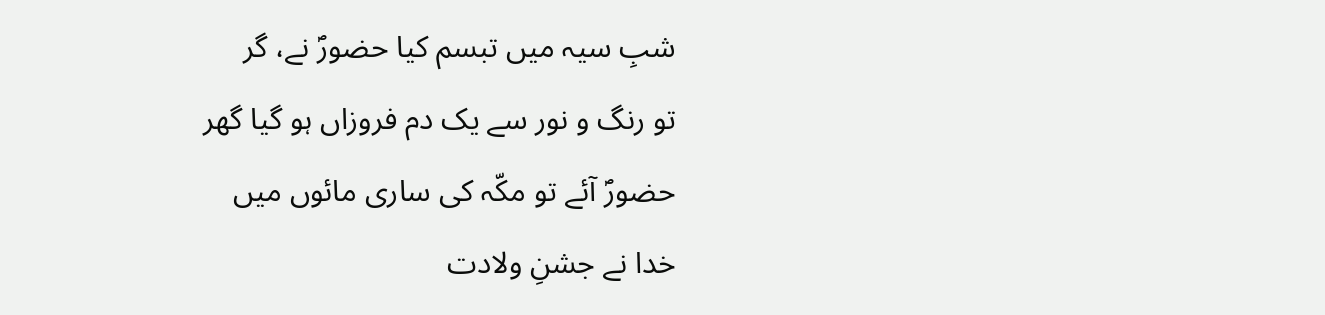شبِ سیہ میں تبسم کیا حضورؐ نے، گر
تو رنگ و نور سے یک دم فروزاں ہو گیا گھر
حضورؐ آئے تو مکّہ کی ساری مائوں میں
خدا نے جشنِ ولادت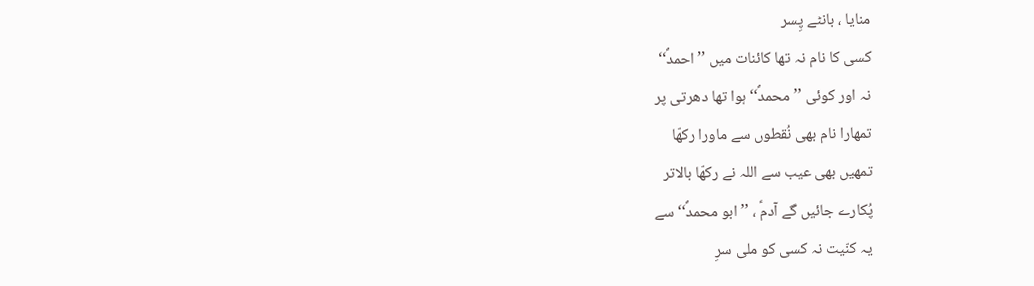منایا ، بانٹے پِسر
کسی کا نام نہ تھا کائنات میں ’’احمدؐ‘‘
نہ اور کوئی ’’محمدؐ‘‘ ہوا تھا دھرتی پر
تمھارا نام بھی نُقطوں سے ماورا رکھّا
تمھیں بھی عیب سے اللہ نے رکھّا بالاتر
پُکارے جائیں گے آدمؑ ، ’’ابو محمدؐ‘‘ سے
یہ کنّیت نہ کسی کو ملی سرِ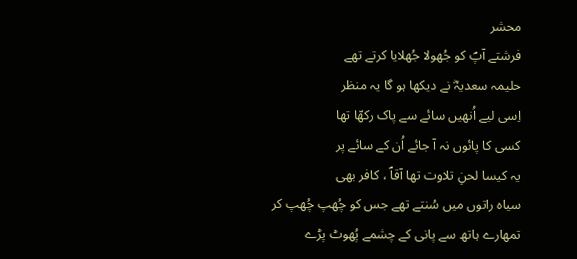محشر
فرشتے آپؐ کو جُھولا جُھلایا کرتے تھے
حلیمہ سعدیہؓ نے دیکھا ہو گا یہ منظر
اِسی لیے اُنھیں سائے سے پاک رکھّا تھا
کسی کا پائوں نہ آ جائے اُن کے سائے پر
یہ کیسا لحنِ تلاوت تھا آقاؐ ، کافر بھی
سیاہ راتوں میں سُنتے تھے جس کو چُھپ چُھپ کر
تمھارے ہاتھ سے پانی کے چشمے پُھوٹ پڑے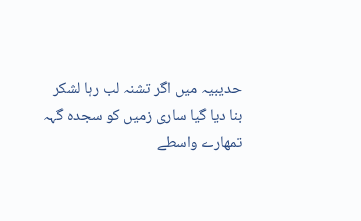حدیبیہ میں اگر تشنہ لب رہا لشکر
بنا دیا گیا ساری زمیں کو سجدہ گہہ
تمھارے واسطے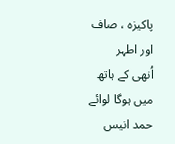پاکیزہ ، صاف اور اطہر
اُنھی کے ہاتھ میں ہوگا لوائے حمد انیس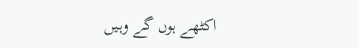اکٹھے ہوں گے وہیں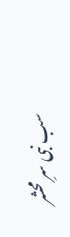سب نبی سرِ محشر